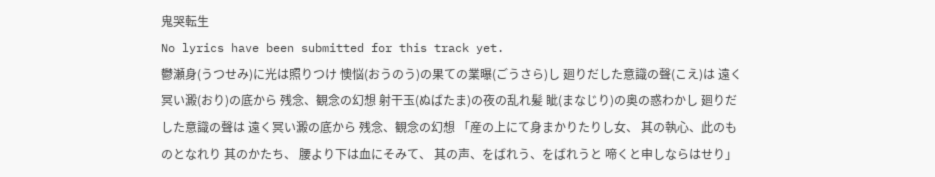鬼哭転生
No lyrics have been submitted for this track yet.
鬱瀬身(うつせみ)に光は照りつけ 懊悩(おうのう)の果ての業曝(ごうさら)し 廻りだした意識の聲(こえ)は 遠く冥い澱(おり)の底から 残念、観念の幻想 射干玉(ぬばたま)の夜の乱れ髪 眦(まなじり)の奥の惑わかし 廻りだした意識の聲は 遠く冥い澱の底から 残念、観念の幻想 「産の上にて身まかりたりし女、 其の執心、此のものとなれり 其のかたち、 腰より下は血にそみて、 其の声、をばれう、をばれうと 啼くと申しならはせり」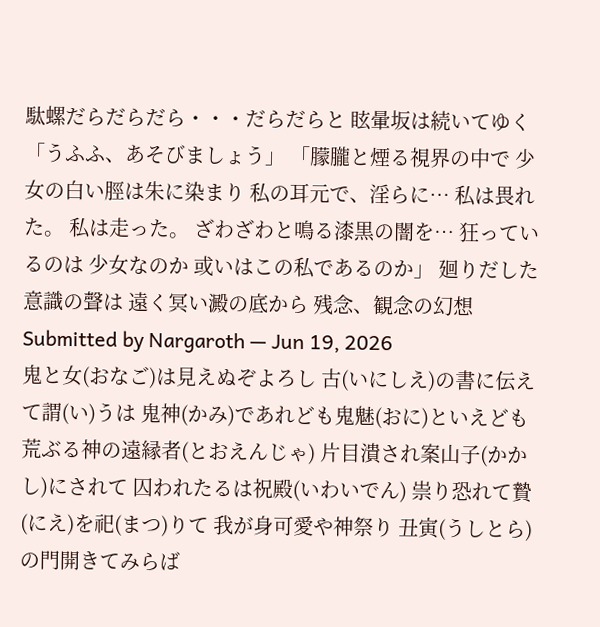駄螺だらだらだら・・・だらだらと 眩暈坂は続いてゆく 「うふふ、あそびましょう」 「朦朧と煙る視界の中で 少女の白い脛は朱に染まり 私の耳元で、淫らに… 私は畏れた。 私は走った。 ざわざわと鳴る漆黒の闇を… 狂っているのは 少女なのか 或いはこの私であるのか」 廻りだした意識の聲は 遠く冥い澱の底から 残念、観念の幻想
Submitted by Nargaroth — Jun 19, 2026
鬼と女(おなご)は見えぬぞよろし 古(いにしえ)の書に伝えて謂(い)うは 鬼神(かみ)であれども鬼魅(おに)といえども 荒ぶる神の遠縁者(とおえんじゃ) 片目潰され案山子(かかし)にされて 囚われたるは祝殿(いわいでん) 祟り恐れて贄(にえ)を祀(まつ)りて 我が身可愛や神祭り 丑寅(うしとら)の門開きてみらば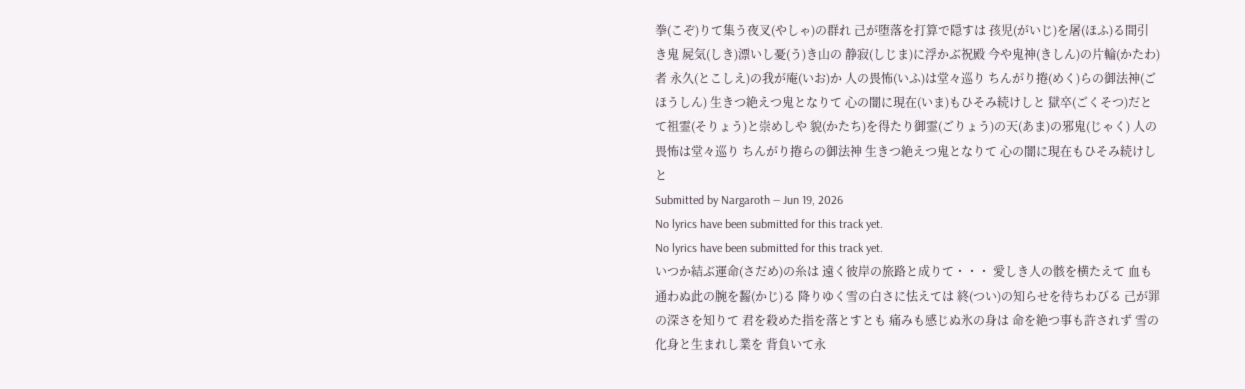拳(こぞ)りて集う夜叉(やしゃ)の群れ 己が堕落を打算で隠すは 孩児(がいじ)を屠(ほふ)る間引き鬼 屍気(しき)漂いし憂(う)き山の 静寂(しじま)に浮かぶ祝殿 今や鬼神(きしん)の片輪(かたわ)者 永久(とこしえ)の我が庵(いお)か 人の畏怖(いふ)は堂々巡り ちんがり捲(めく)らの御法神(ごほうしん) 生きつ絶えつ鬼となりて 心の闇に現在(いま)もひそみ続けしと 獄卒(ごくそつ)だとて祖霊(そりょう)と崇めしや 貌(かたち)を得たり御霊(ごりょう)の天(あま)の邪鬼(じゃく) 人の畏怖は堂々巡り ちんがり捲らの御法神 生きつ絶えつ鬼となりて 心の闇に現在もひそみ続けしと
Submitted by Nargaroth — Jun 19, 2026
No lyrics have been submitted for this track yet.
No lyrics have been submitted for this track yet.
いつか結ぶ運命(さだめ)の糸は 遠く彼岸の旅路と成りて・・・ 愛しき人の骸を横たえて 血も通わぬ此の腕を齧(かじ)る 降りゆく雪の白さに怯えては 終(つい)の知らせを待ちわびる 己が罪の深さを知りて 君を殺めた指を落とすとも 痛みも感じぬ氷の身は 命を絶つ事も許されず 雪の化身と生まれし業を 背負いて永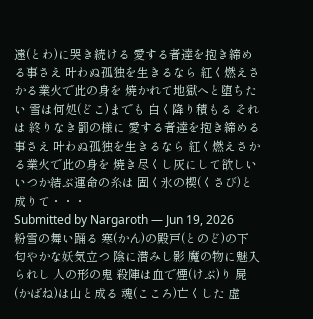遠(とわ)に哭き続ける 愛する者達を抱き締める事さえ 叶わぬ孤独を生きるなら 紅く燃えさかる業火で此の身を 焼かれて地獄へと堕ちたい 雪は何処(どこ)までも 白く降り積もる それは 終りなき罰の様に 愛する者達を抱き締める事さえ 叶わぬ孤独を生きるなら 紅く燃えさかる業火で此の身を 焼き尽くし灰にして欲しい いつか結ぶ運命の糸は 固く氷の楔(くさび)と成りて・・・
Submitted by Nargaroth — Jun 19, 2026
粉雪の舞い踊る 寒(かん)の殿戸(とのど)の下 匂やかな妖気立つ 陰に潜みし影 魔の物に魅入られし 人の形の鬼 殺陣は血で煙(けぶ)り 屍(かばね)は山と成る 魂(こころ)亡くした 虚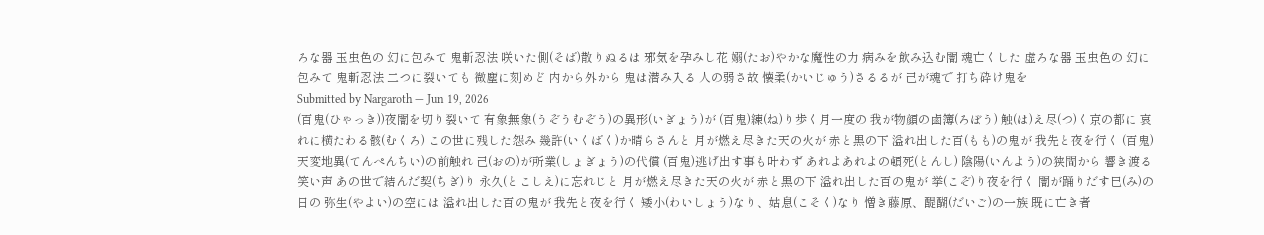ろな器 玉虫色の 幻に包みて 鬼斬忍法 咲いた側(そば)散りぬるは 邪気を孕みし花 嫋(たお)やかな魔性の力 病みを飲み込む闇 魂亡くした 虚ろな器 玉虫色の 幻に包みて 鬼斬忍法 二つに裂いても 微塵に刻めど 内から外から 鬼は潜み入る 人の弱さ故 懐柔(かいじゅう)さるるが 己が魂で 打ち砕け鬼を
Submitted by Nargaroth — Jun 19, 2026
(百鬼(ひゃっき))夜闇を切り裂いて 有象無象(うぞうむぞう)の異形(いぎょう)が (百鬼)練(ね)り歩く月一度の 我が物顔の鹵簿(ろぼう) 触(は)え尽(つ)く京の都に 哀れに横たわる骸(むくろ) この世に残した怨み 幾許(いくばく)か晴らさんと 月が燃え尽きた天の火が 赤と黒の下 溢れ出した百(もも)の鬼が 我先と夜を行く (百鬼)天変地異(てんぺんちい)の前触れ 己(おの)が所業(しょぎょう)の代償 (百鬼)逃げ出す事も叶わず あれよあれよの頓死(とんし) 陰陽(いんよう)の狭間から 響き渡る笑い声 あの世で結んだ契(ちぎ)り 永久(とこしえ)に忘れじと 月が燃え尽きた天の火が 赤と黒の下 溢れ出した百の鬼が 挙(こぞ)り夜を行く 闇が踊りだす巳(み)の日の 弥生(やよい)の空には 溢れ出した百の鬼が 我先と夜を行く 矮小(わいしょう)なり、姑息(こそく)なり 憎き藤原、醍醐(だいご)の一族 既に亡き者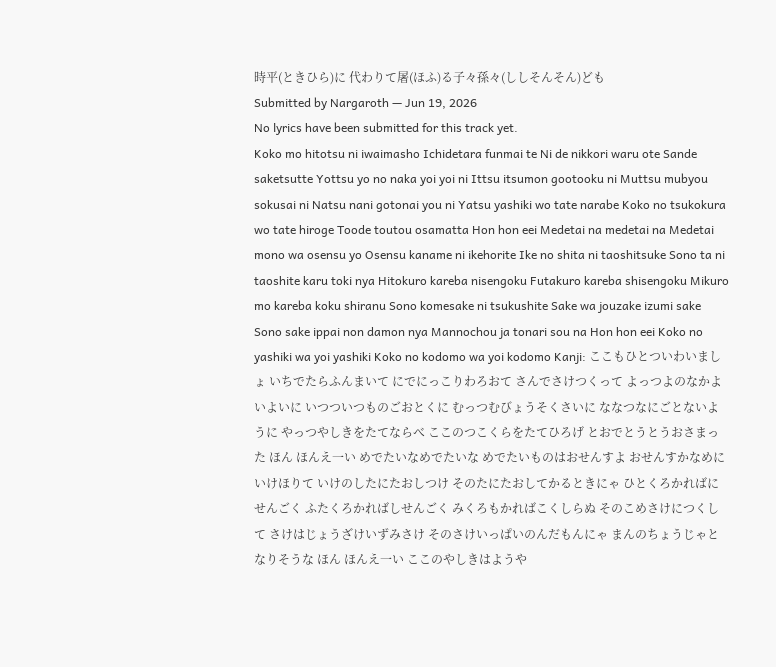時平(ときひら)に 代わりて屠(ほふ)る子々孫々(ししそんそん)ども
Submitted by Nargaroth — Jun 19, 2026
No lyrics have been submitted for this track yet.
Koko mo hitotsu ni iwaimasho Ichidetara funmai te Ni de nikkori waru ote Sande saketsutte Yottsu yo no naka yoi yoi ni Ittsu itsumon gootooku ni Muttsu mubyou sokusai ni Natsu nani gotonai you ni Yatsu yashiki wo tate narabe Koko no tsukokura wo tate hiroge Toode toutou osamatta Hon hon eei Medetai na medetai na Medetai mono wa osensu yo Osensu kaname ni ikehorite Ike no shita ni taoshitsuke Sono ta ni taoshite karu toki nya Hitokuro kareba nisengoku Futakuro kareba shisengoku Mikuro mo kareba koku shiranu Sono komesake ni tsukushite Sake wa jouzake izumi sake Sono sake ippai non damon nya Mannochou ja tonari sou na Hon hon eei Koko no yashiki wa yoi yashiki Koko no kodomo wa yoi kodomo Kanji: ここもひとついわいましょ いちでたらふんまいて にでにっこりわろおて さんでさけつくって よっつよのなかよいよいに いつついつものごおとくに むっつむびょうそくさいに ななつなにごとないように やっつやしきをたてならべ ここのつこくらをたてひろげ とおでとうとうおさまった ほん ほんえ一い めでたいなめでたいな めでたいものはおせんすよ おせんすかなめにいけほりて いけのしたにたおしつけ そのたにたおしてかるときにゃ ひとくろかればにせんごく ふたくろかればしせんごく みくろもかればこくしらぬ そのこめさけにつくして さけはじょうざけいずみさけ そのさけいっぱいのんだもんにゃ まんのちょうじゃとなりそうな ほん ほんえ一い ここのやしきはようや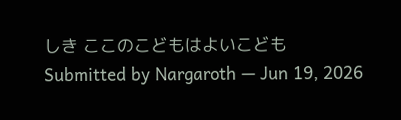しき ここのこどもはよいこども
Submitted by Nargaroth — Jun 19, 2026